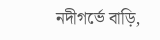নদীগর্ভে বাড়ি,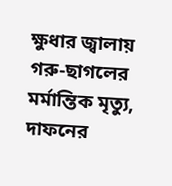ক্ষুধার জ্বালায় গরু-ছাগলের মর্মান্তিক মৃত্যু, দাফনের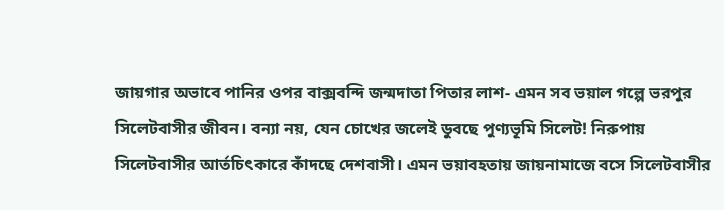জায়গার অভাবে পানির ওপর বাক্সবন্দি জন্মদাতা পিতার লাশ- এমন সব ভয়াল গল্পে ভরপুর সিলেটবাসীর জীবন। বন্যা নয়, যেন চোখের জলেই ডুবছে পুণ্যভূমি সিলেট! নিরুপায় সিলেটবাসীর আর্তচিৎকারে কাঁদছে দেশবাসী। এমন ভয়াবহতায় জায়নামাজে বসে সিলেটবাসীর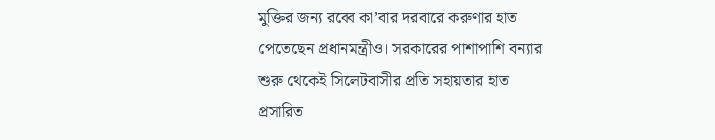মুক্তির জন্য রব্বে কা’বার দরবারে করুণার হাত পেতেছেন প্রধানমন্ত্রীও। সরকারের পাশাপাশি বন্যার শুরু থেকেই সিলেটবাসীর প্রতি সহায়তার হাত প্রসারিত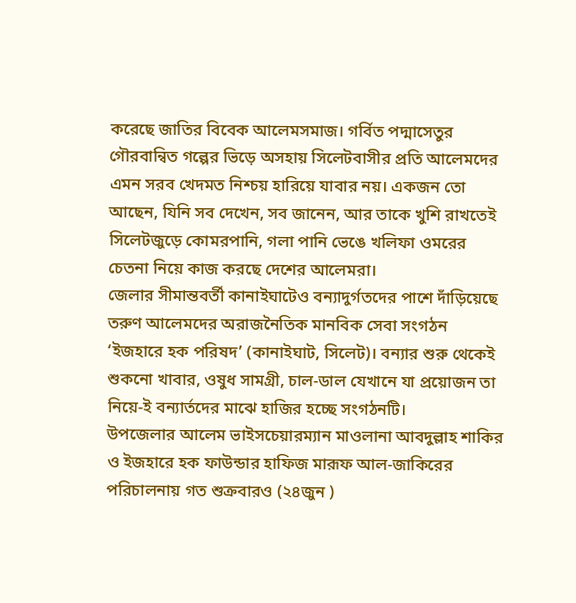করেছে জাতির বিবেক আলেমসমাজ। গর্বিত পদ্মাসেতুর গৌরবান্বিত গল্পের ভিড়ে অসহায় সিলেটবাসীর প্রতি আলেমদের এমন সরব খেদমত নিশ্চয় হারিয়ে যাবার নয়। একজন তো আছেন, যিনি সব দেখেন, সব জানেন, আর তাকে খুশি রাখতেই সিলেটজুড়ে কোমরপানি, গলা পানি ভেঙে খলিফা ওমরের চেতনা নিয়ে কাজ করছে দেশের আলেমরা।
জেলার সীমান্তবর্তী কানাইঘাটেও বন্যাদুর্গতদের পাশে দাঁড়িয়েছে তরুণ আলেমদের অরাজনৈতিক মানবিক সেবা সংগঠন ‘ইজহারে হক পরিষদ’ (কানাইঘাট, সিলেট)। বন্যার শুরু থেকেই শুকনো খাবার, ওষুধ সামগ্রী, চাল-ডাল যেখানে যা প্রয়োজন তা নিয়ে-ই বন্যার্তদের মাঝে হাজির হচ্ছে সংগঠনটি।
উপজেলার আলেম ভাইসচেয়ারম্যান মাওলানা আবদুল্লাহ শাকির ও ইজহারে হক ফাউন্ডার হাফিজ মারূফ আল-জাকিরের পরিচালনায় গত শুক্রবারও (২৪জুন )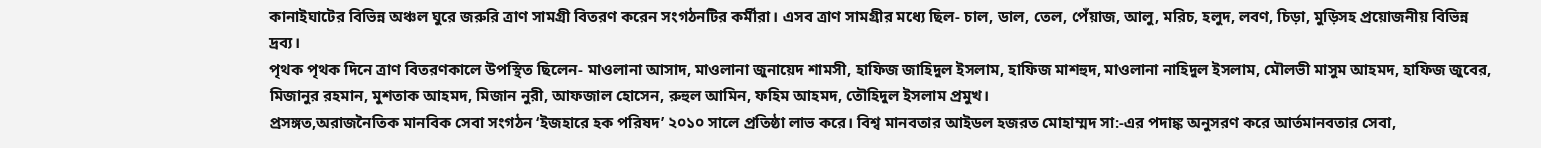কানাইঘাটের বিভিন্ন অঞ্চল ঘুরে জরুরি ত্রাণ সামগ্রী বিতরণ করেন সংগঠনটির কর্মীরা। এসব ত্রাণ সামগ্রীর মধ্যে ছিল- চাল, ডাল, তেল, পেঁয়াজ, আলু, মরিচ, হলুদ, লবণ, চিড়া, মুড়িসহ প্রয়োজনীয় বিভিন্ন দ্রব্য।
পৃথক পৃথক দিনে ত্রাণ বিতরণকালে উপস্থিত ছিলেন- মাওলানা আসাদ, মাওলানা জুনায়েদ শামসী, হাফিজ জাহিদুল ইসলাম, হাফিজ মাশহুদ, মাওলানা নাহিদুল ইসলাম, মৌলভী মাসুম আহমদ, হাফিজ জুবের, মিজানুর রহমান, মুশতাক আহমদ, মিজান নুরী, আফজাল হোসেন, রুহুল আমিন, ফহিম আহমদ, তৌহিদুল ইসলাম প্রমুখ।
প্রসঙ্গত,অরাজনৈতিক মানবিক সেবা সংগঠন ‘ইজহারে হক পরিষদ’ ২০১০ সালে প্রতিষ্ঠা লাভ করে। বিশ্ব মানবতার আইডল হজরত মোহাম্মদ সা:-এর পদাঙ্ক অনুসরণ করে আর্তমানবতার সেবা,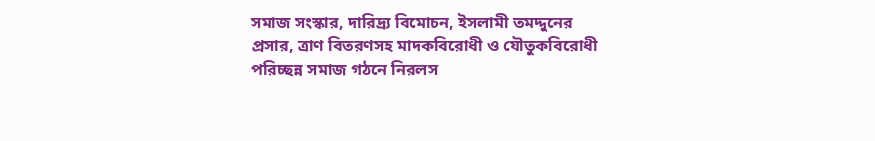সমাজ সংস্কার, দারিদ্র্য বিমোচন, ইসলামী তমদ্দুনের প্রসার, ত্রাণ বিতরণসহ মাদকবিরোধী ও যৌতুকবিরোধী পরিচ্ছন্ন সমাজ গঠনে নিরলস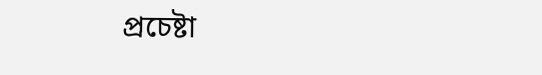প্রচেষ্টা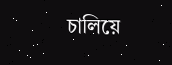চালিয়ে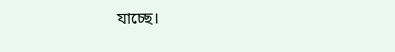যাচ্ছে।